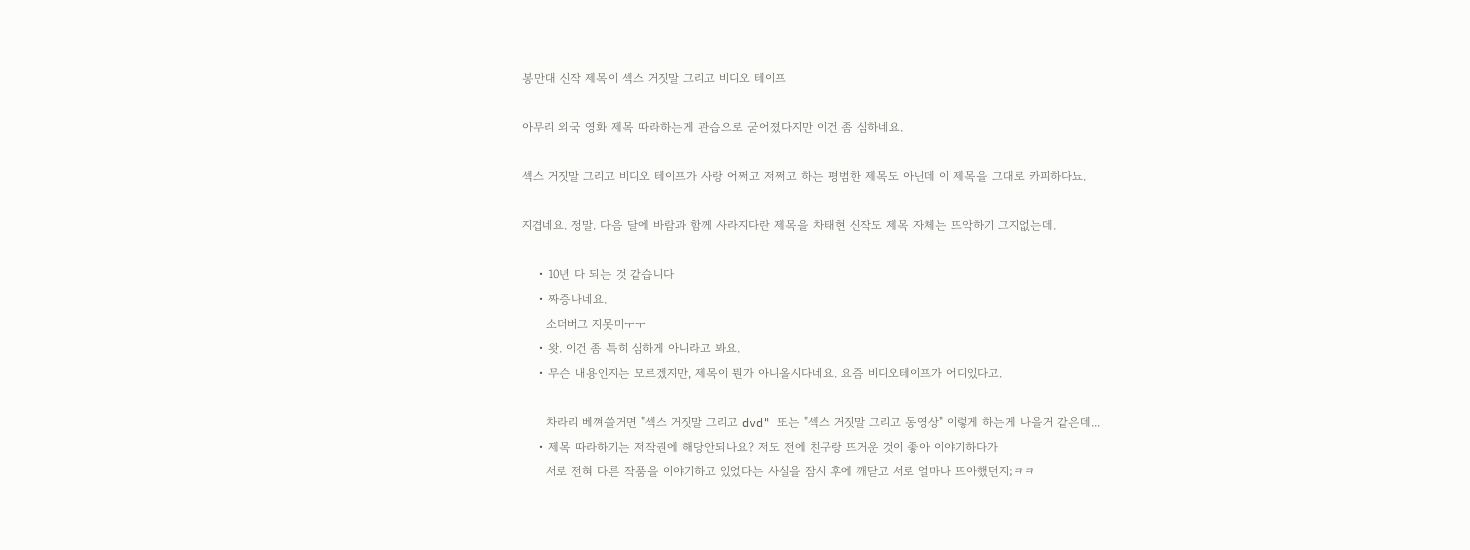봉만대 신작 제목이 섹스 거짓말 그리고 비디오 테이프

아무리 외국 영화 제목 따라하는게 관습으로 굳어졌다지만 이건 좀 심하네요.

섹스 거짓말 그리고 비디오 테이프가 사랑 어쩌고 저쩌고 하는 평범한 제목도 아닌데 이 제목을 그대로 카피하다뇨.

지겹네요. 정말. 다음 달에 바람과 함께 사라지다란 제목을 차태현 신작도 제목 자체는 뜨악하기 그지없는데.

    • 10년 다 되는 것 같습니다
    • 짜증나네요.
      소더버그 지못미ㅜㅜ
    • 왓. 이건 좀 특히 심하게 아니라고 봐요.
    • 무슨 내용인지는 모르겠지만, 제목이 뭔가 아니올시다네요. 요즘 비디오테이프가 어디있다고.

      차라리 베껴쓸거면 "섹스 거짓말 그리고 dvd" 또는 "섹스 거짓말 그리고 동영상" 이렇게 하는게 나을거 같은데...
    • 제목 따라하기는 저작권에 해당안되나요? 저도 전에 친구랑 뜨거운 것이 좋아 이야기하다가
      서로 전혀 다른 작품을 이야기하고 있었다는 사실을 잠시 후에 깨닫고 서로 얼마나 뜨아했던지;ㅋㅋ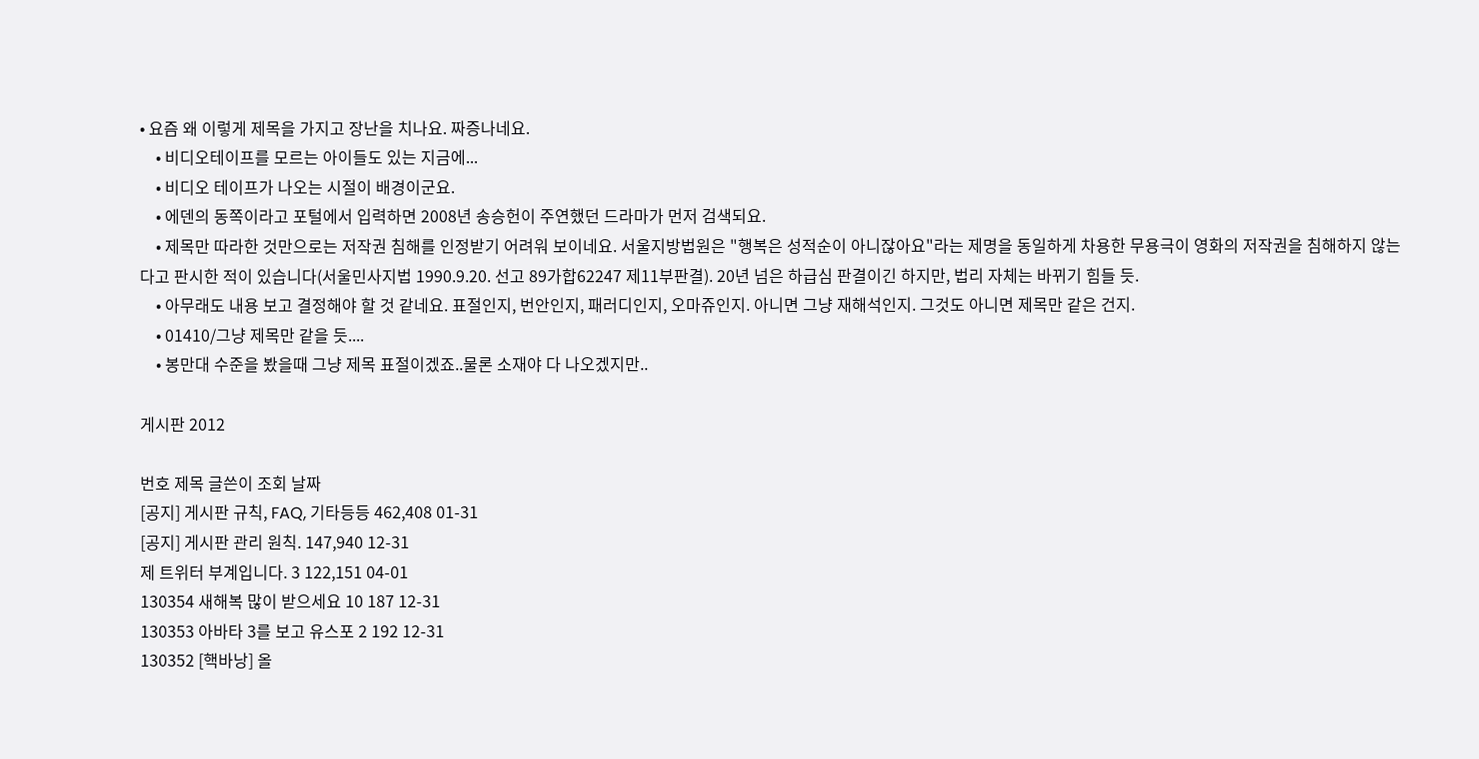• 요즘 왜 이렇게 제목을 가지고 장난을 치나요. 짜증나네요.
    • 비디오테이프를 모르는 아이들도 있는 지금에...
    • 비디오 테이프가 나오는 시절이 배경이군요.
    • 에덴의 동쪽이라고 포털에서 입력하면 2008년 송승헌이 주연했던 드라마가 먼저 검색되요.
    • 제목만 따라한 것만으로는 저작권 침해를 인정받기 어려워 보이네요. 서울지방법원은 "행복은 성적순이 아니잖아요"라는 제명을 동일하게 차용한 무용극이 영화의 저작권을 침해하지 않는다고 판시한 적이 있습니다(서울민사지법 1990.9.20. 선고 89가합62247 제11부판결). 20년 넘은 하급심 판결이긴 하지만, 법리 자체는 바뀌기 힘들 듯.
    • 아무래도 내용 보고 결정해야 할 것 같네요. 표절인지, 번안인지, 패러디인지, 오마쥬인지. 아니면 그냥 재해석인지. 그것도 아니면 제목만 같은 건지.
    • 01410/그냥 제목만 같을 듯....
    • 봉만대 수준을 봤을때 그냥 제목 표절이겠죠..물론 소재야 다 나오겠지만..

게시판 2012

번호 제목 글쓴이 조회 날짜
[공지] 게시판 규칙, FAQ, 기타등등 462,408 01-31
[공지] 게시판 관리 원칙. 147,940 12-31
제 트위터 부계입니다. 3 122,151 04-01
130354 새해복 많이 받으세요 10 187 12-31
130353 아바타 3를 보고 유스포 2 192 12-31
130352 [핵바낭] 올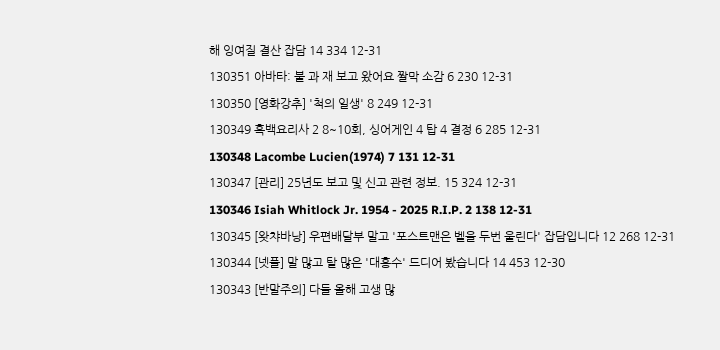해 잉여질 결산 잡담 14 334 12-31
130351 아바타: 불 과 재 보고 왔어요 짤막 소감 6 230 12-31
130350 [영화강추] '척의 일생' 8 249 12-31
130349 흑백요리사 2 8~10회, 싱어게인 4 탑 4 결정 6 285 12-31
130348 Lacombe Lucien(1974) 7 131 12-31
130347 [관리] 25년도 보고 및 신고 관련 정보. 15 324 12-31
130346 Isiah Whitlock Jr. 1954 - 2025 R.I.P. 2 138 12-31
130345 [왓챠바낭] 우편배달부 말고 '포스트맨은 벨을 두번 울린다' 잡담입니다 12 268 12-31
130344 [넷플] 말 많고 탈 많은 '대홍수' 드디어 봤습니다 14 453 12-30
130343 [반말주의] 다들 올해 고생 많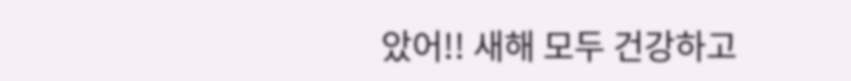았어!! 새해 모두 건강하고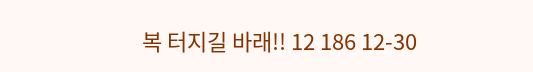복 터지길 바래!! 12 186 12-30